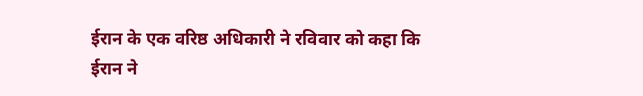ईरान के एक वरिष्ठ अधिकारी ने रविवार को कहा कि ईरान ने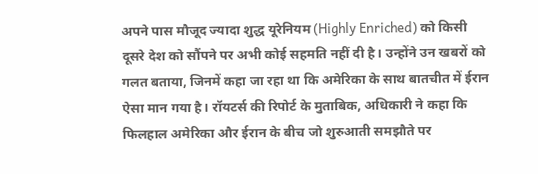अपने पास मौजूद ज्यादा शुद्ध यूरेनियम (Highly Enriched) को किसी दूसरे देश को सौंपने पर अभी कोई सहमति नहीं दी है। उन्होंने उन खबरों को गलत बताया, जिनमें कहा जा रहा था कि अमेरिका के साथ बातचीत में ईरान ऐसा मान गया है। रॉयटर्स की रिपोर्ट के मुताबिक, अधिकारी ने कहा कि फिलहाल अमेरिका और ईरान के बीच जो शुरुआती समझौते पर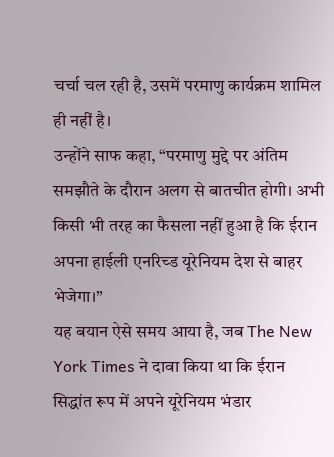चर्चा चल रही है, उसमें परमाणु कार्यक्रम शामिल ही नहीं है।
उन्होंने साफ कहा, “परमाणु मुद्दे पर अंतिम समझौते के दौरान अलग से बातचीत होगी। अभी किसी भी तरह का फैसला नहीं हुआ है कि ईरान अपना हाईली एनरिच्ड यूरेनियम देश से बाहर भेजेगा।”
यह बयान ऐसे समय आया है, जब The New York Times ने दावा किया था कि ईरान सिद्धांत रूप में अपने यूरेनियम भंडार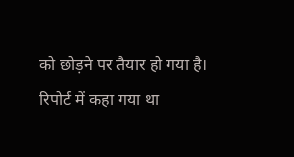को छोड़ने पर तैयार हो गया है। रिपोर्ट में कहा गया था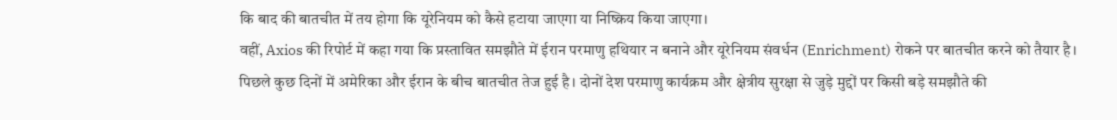कि बाद की बातचीत में तय होगा कि यूरेनियम को कैसे हटाया जाएगा या निष्क्रिय किया जाएगा।
वहीं, Axios की रिपोर्ट में कहा गया कि प्रस्तावित समझौते में ईरान परमाणु हथियार न बनाने और यूरेनियम संवर्धन (Enrichment) रोकने पर बातचीत करने को तैयार है।
पिछले कुछ दिनों में अमेरिका और ईरान के बीच बातचीत तेज हुई है। दोनों देश परमाणु कार्यक्रम और क्षेत्रीय सुरक्षा से जुड़े मुद्दों पर किसी बड़े समझौते की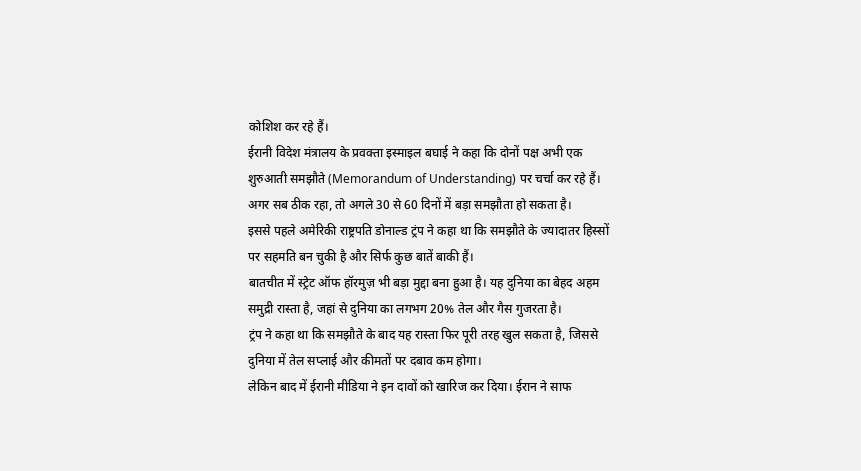कोशिश कर रहे हैं।
ईरानी विदेश मंत्रालय के प्रवक्ता इस्माइल बघाई ने कहा कि दोनों पक्ष अभी एक शुरुआती समझौते (Memorandum of Understanding) पर चर्चा कर रहे हैं। अगर सब ठीक रहा, तो अगले 30 से 60 दिनों में बड़ा समझौता हो सकता है।
इससे पहले अमेरिकी राष्ट्रपति डोनाल्ड ट्रंप ने कहा था कि समझौते के ज्यादातर हिस्सों पर सहमति बन चुकी है और सिर्फ कुछ बातें बाकी हैं।
बातचीत में स्ट्रेट ऑफ हॉरमुज़ भी बड़ा मुद्दा बना हुआ है। यह दुनिया का बेहद अहम समुद्री रास्ता है, जहां से दुनिया का लगभग 20% तेल और गैस गुजरता है।
ट्रंप ने कहा था कि समझौते के बाद यह रास्ता फिर पूरी तरह खुल सकता है, जिससे दुनिया में तेल सप्लाई और कीमतों पर दबाव कम होगा।
लेकिन बाद में ईरानी मीडिया ने इन दावों को खारिज कर दिया। ईरान ने साफ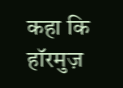कहा कि हॉरमुज़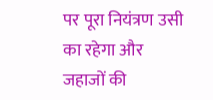पर पूरा नियंत्रण उसी का रहेगा और जहाजों की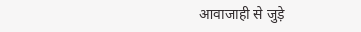आवाजाही से जुड़े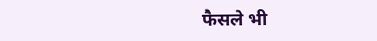फैसले भी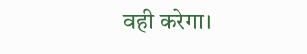वही करेगा।